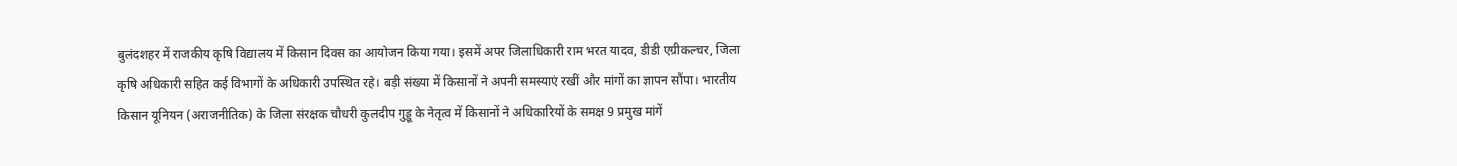बुलंदशहर में राजकीय कृषि विद्यालय में किसान दिवस का आयोजन किया गया। इसमें अपर जिलाधिकारी राम भरत यादव, डीडी एग्रीकल्चर, जिला कृषि अधिकारी सहित कई विभागों के अधिकारी उपस्थित रहे। बड़ी संख्या में किसानों ने अपनी समस्याएं रखीं और मांगों का ज्ञापन सौंपा। भारतीय किसान यूनियन (अराजनीतिक) के जिला संरक्षक चौधरी कुलदीप गुड्डू के नेतृत्व में किसानों ने अधिकारियों के समक्ष 9 प्रमुख मांगें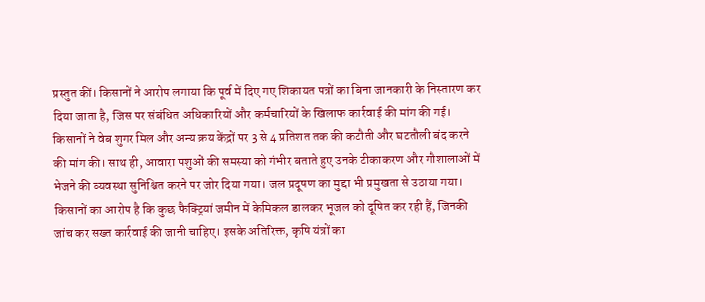प्रस्तुत कीं। किसानों ने आरोप लगाया कि पूर्व में दिए गए शिकायत पत्रों का बिना जानकारी के निस्तारण कर दिया जाता है, जिस पर संबंधित अधिकारियों और कर्मचारियों के खिलाफ कार्रवाई की मांग की गई। किसानों ने वेब शुगर मिल और अन्य क्रय केंद्रों पर 3 से 4 प्रतिशत तक की कटौती और घटतौली बंद करने की मांग की। साथ ही, आवारा पशुओं की समस्या को गंभीर बताते हुए उनके टीकाकरण और गौशालाओं में भेजने की व्यवस्था सुनिश्चित करने पर जोर दिया गया। जल प्रदूषण का मुद्दा भी प्रमुखता से उठाया गया। किसानों का आरोप है कि कुछ फैक्ट्रियां जमीन में केमिकल डालकर भूजल को दूषित कर रही हैं, जिनकी जांच कर सख्त कार्रवाई की जानी चाहिए। इसके अतिरिक्त, कृषि यंत्रों का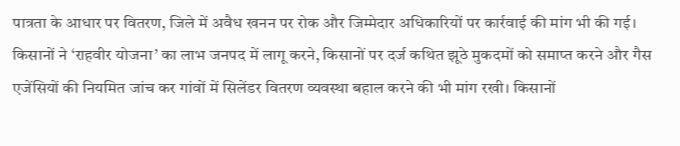पात्रता के आधार पर वितरण, जिले में अवैध खनन पर रोक और जिम्मेदार अधिकारियों पर कार्रवाई की मांग भी की गई। किसानों ने ‘राहवीर योजना’ का लाभ जनपद में लागू करने, किसानों पर दर्ज कथित झूठे मुकदमों को समाप्त करने और गैस एजेंसियों की नियमित जांच कर गांवों में सिलेंडर वितरण व्यवस्था बहाल करने की भी मांग रखी। किसानों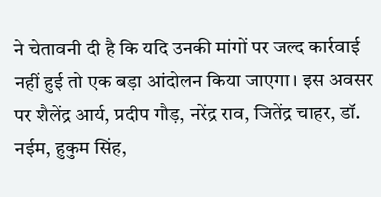ने चेतावनी दी है कि यदि उनकी मांगों पर जल्द कार्रवाई नहीं हुई तो एक बड़ा आंदोलन किया जाएगा। इस अवसर पर शैलेंद्र आर्य, प्रदीप गौड़, नरेंद्र राव, जितेंद्र चाहर, डॉ. नईम, हुकुम सिंह,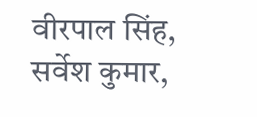वीरपाल सिंह, सर्वेश कुमार,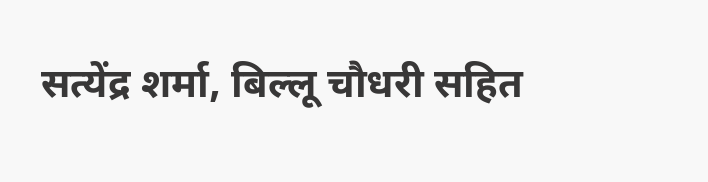सत्येंद्र शर्मा, बिल्लू चौधरी सहित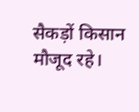सैकड़ों किसान मौजूद रहे।